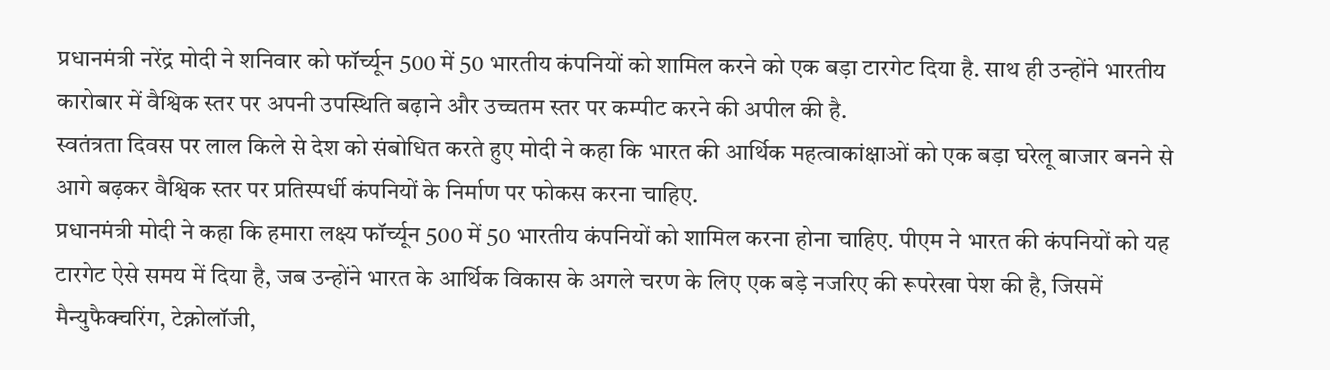प्रधानमंत्री नरेंद्र मोदी ने शनिवार को फॉर्च्यून 500 में 50 भारतीय कंपनियों को शामिल करने को एक बड़ा टारगेट दिया है. साथ ही उन्होंने भारतीय कारोबार में वैश्विक स्तर पर अपनी उपस्थिति बढ़ाने और उच्चतम स्तर पर कम्पीट करने की अपील की है.
स्वतंत्रता दिवस पर लाल किले से देश को संबोधित करते हुए मोदी ने कहा कि भारत की आर्थिक महत्वाकांक्षाओं को एक बड़ा घरेलू बाजार बनने से आगे बढ़कर वैश्विक स्तर पर प्रतिस्पर्धी कंपनियों के निर्माण पर फोकस करना चाहिए.
प्रधानमंत्री मोदी ने कहा कि हमारा लक्ष्य फॉर्च्यून 500 में 50 भारतीय कंपनियों को शामिल करना होना चाहिए. पीएम ने भारत की कंपनियों को यह टारगेट ऐसे समय में दिया है, जब उन्होंने भारत के आर्थिक विकास के अगले चरण के लिए एक बड़े नजरिए की रूपरेखा पेश की है, जिसमें मैन्युफैक्चरिंग, टेक्नोलॉजी,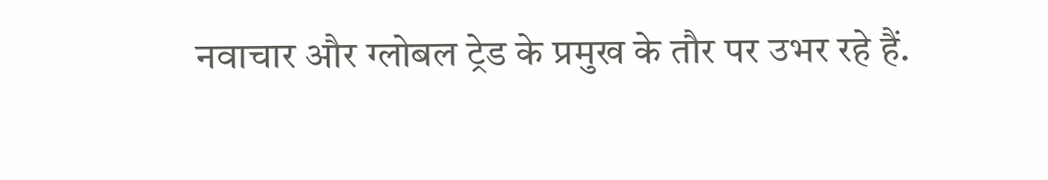नवाचार और ग्लोबल ट्रेड के प्रमुख के तौर पर उभर रहे हैं.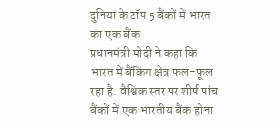दुनिया के टॉप 5 बैंकों में भारत का एक बैंक
प्रधानमंत्री मोदी ने कहा कि भारत में बैंकिंग क्षेत्र फल-फूल रहा है. वैश्विक स्तर पर शीर्ष पांच बैंकों में एक भारतीय बैंक होना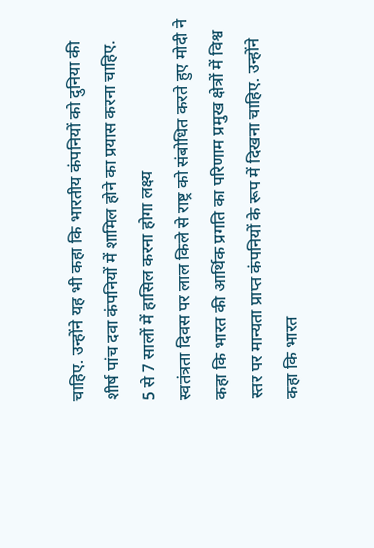चाहिए. उन्होंने यह भी कहा कि भारतीय कंपनियों को दुनिया की शीर्ष पांच दवा कंपनियों में शामिल होने का प्रयास करना चाहिए.
5 से 7 सालों में हासिल करना होगा लक्ष्य
स्वतंत्रता दिवस पर लाल किले से राष्ट्र को संबोधित करते हुए मोदी ने कहा कि भारत की आर्थिक प्रगति का परिणाम प्रमुख क्षेत्रों में विश्व स्तर पर मान्यता प्राप्त कंपनियों के रूप में दिखना चाहिए. उन्होंने कहा कि भारत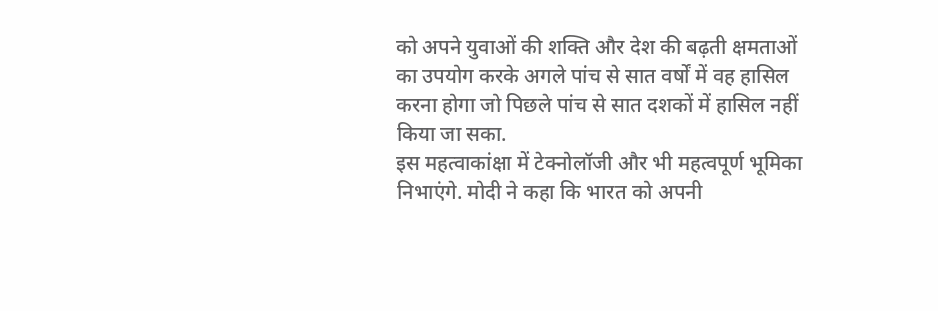को अपने युवाओं की शक्ति और देश की बढ़ती क्षमताओं का उपयोग करके अगले पांच से सात वर्षों में वह हासिल करना होगा जो पिछले पांच से सात दशकों में हासिल नहीं किया जा सका.
इस महत्वाकांक्षा में टेक्नोलॉजी और भी महत्वपूर्ण भूमिका निभाएंगे. मोदी ने कहा कि भारत को अपनी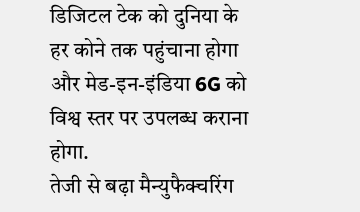डिजिटल टेक को दुनिया के हर कोने तक पहुंचाना होगा और मेड-इन-इंडिया 6G को विश्व स्तर पर उपलब्ध कराना होगा.
तेजी से बढ़ा मैन्युफैक्चरिंग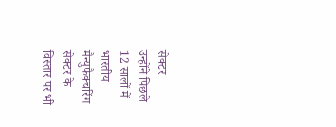सेक्टर
उन्होंने पिछले 12 सालों में भारतीय मैन्युफैक्चरिंग सेक्टर के विस्तार पर भी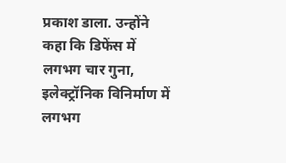प्रकाश डाला. उन्होंने कहा कि डिफेंस में लगभग चार गुना, इलेक्ट्रॉनिक विनिर्माण में लगभग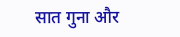सात गुना और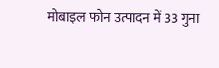मोबाइल फोन उत्पादन में 33 गुना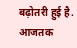बढ़ोतरी हुई है.
आजतक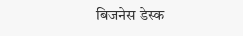बिजनेस डेस्क